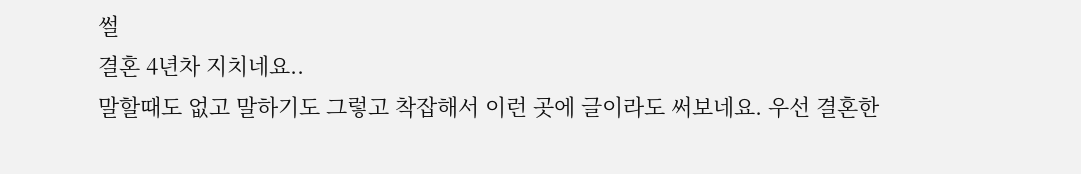썰
결혼 4년차 지치네요..
말할때도 없고 말하기도 그렇고 착잡해서 이런 곳에 글이라도 써보네요. 우선 결혼한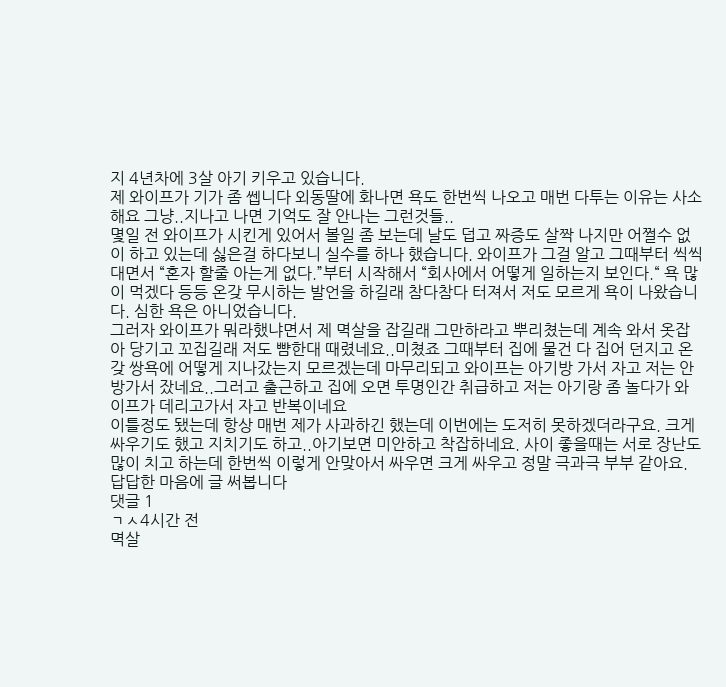지 4년차에 3살 아기 키우고 있습니다.
제 와이프가 기가 좀 쎕니다 외동딸에 화나면 욕도 한번씩 나오고 매번 다투는 이유는 사소해요 그냥..지나고 나면 기억도 잘 안나는 그런것들..
몇일 전 와이프가 시킨게 있어서 볼일 좀 보는데 날도 덥고 짜증도 살짝 나지만 어쩔수 없이 하고 있는데 싫은걸 하다보니 실수를 하나 했습니다. 와이프가 그걸 알고 그때부터 씩씩대면서 “혼자 할줄 아는게 없다.”부터 시작해서 “회사에서 어떻게 일하는지 보인다.“ 욕 많이 먹겠다 등등 온갖 무시하는 발언을 하길래 참다참다 터져서 저도 모르게 욕이 나왔습니다. 심한 욕은 아니었습니다.
그러자 와이프가 뭐라했냐면서 제 멱살을 잡길래 그만하라고 뿌리쳤는데 계속 와서 옷잡아 당기고 꼬집길래 저도 뺨한대 때렸네요..미쳤죠 그때부터 집에 물건 다 집어 던지고 온갖 쌍욕에 어떻게 지나갔는지 모르겠는데 마무리되고 와이프는 아기방 가서 자고 저는 안방가서 잤네요..그러고 출근하고 집에 오면 투명인간 취급하고 저는 아기랑 좀 놀다가 와이프가 데리고가서 자고 반복이네요
이틀정도 됐는데 항상 매번 제가 사과하긴 했는데 이번에는 도저히 못하겠더라구요. 크게 싸우기도 했고 지치기도 하고..아기보면 미안하고 착잡하네요. 사이 좋을때는 서로 장난도 많이 치고 하는데 한번씩 이렇게 안맞아서 싸우면 크게 싸우고 정말 극과극 부부 같아요. 답답한 마음에 글 써봅니다
댓글 1
ㄱㅅ4시간 전
멱살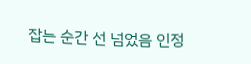잡는 순간 선 넘었음 인정